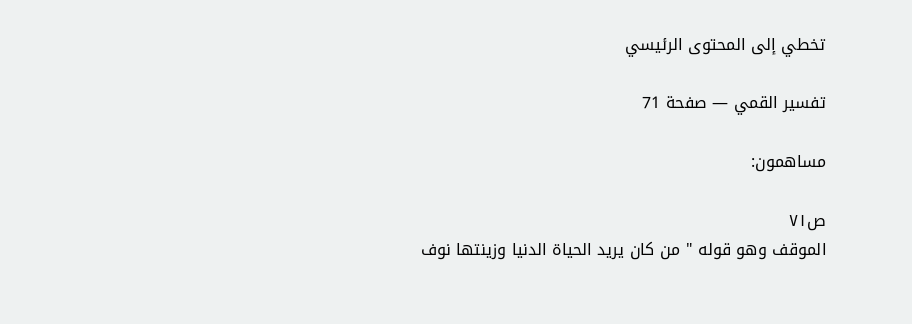تخطي إلى المحتوى الرئيسي

تفسير القمي — صفحة 71

مساهمون:

ص٧١
الموقف وهو قوله " من كان يريد الحياة الدنيا وزينتها نوف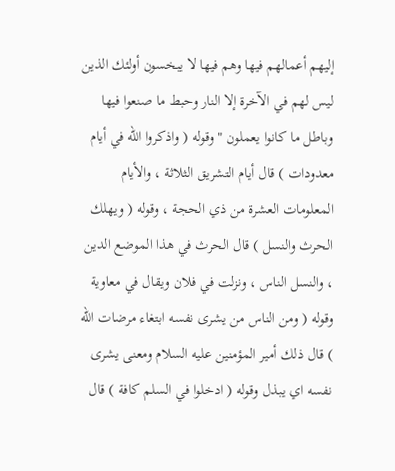إليهم أعمالهم فيها وهم فيها لا يبخسون أولئك الذين ليس لهم في الآخرة إلا النار وحبط ما صنعوا فيها وباطل ما كانوا يعملون " وقوله ( واذكروا الله في أيام معدودات ) قال أيام التشريق الثلاثة ، والأيام المعلومات العشرة من ذي الحجة ، وقوله ( ويهلك الحرث والنسل ) قال الحرث في هذا الموضع الدين ، والنسل الناس ، ونزلت في فلان ويقال في معاوية وقوله ( ومن الناس من يشرى نفسه ابتغاء مرضات الله ) قال ذلك أمير المؤمنين عليه السلام ومعنى يشرى نفسه اي يبذل وقوله ( ادخلوا في السلم كافة ) قال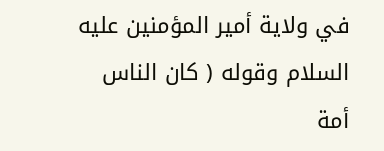في ولاية أمير المؤمنين عليه السلام وقوله ( كان الناس أمة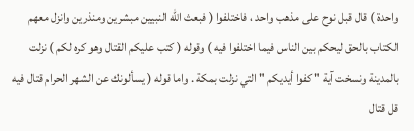واحدة ) قال قبل نوح على مذهب واحد ، فاختلفوا ( فبعث الله النبيين مبشرين ومنذرين وانزل معهم الكتاب بالحق ليحكم بين الناس فيما اختلفوا فيه ) وقوله ( كتب عليكم القتال وهو كره لكم ) نزلت بالمدينة ونسخت آية " كفوا أيديكم " التي نزلت بمكة . واما قوله ( يسألونك عن الشهر الحرام قتال فيه قل قتال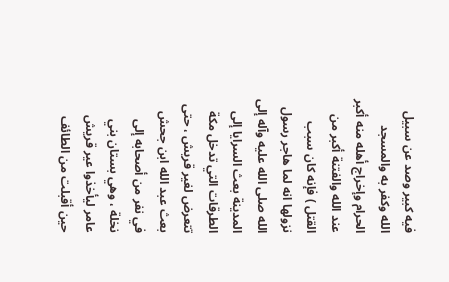فيه كبير وصد عن سبيل الله وكفر به والمسجد الحرام وإخراج أهله منه أكبر عند الله والفتنة أكبر من القتل ) فإنه كان سبب نزولها انه لما هاجر رسول الله صلى الله عليه وآله إلى المدينة بعث السرايا إلى الطرقات التي تدخل مكة تتعرض لغير قريش ، حتى بعث عبد الله ابن جحش في نفر من أصحابه إلى نخلة ، وهي بستان بني عامر ليأخذوا عير قريش حين أقبلت من الطائف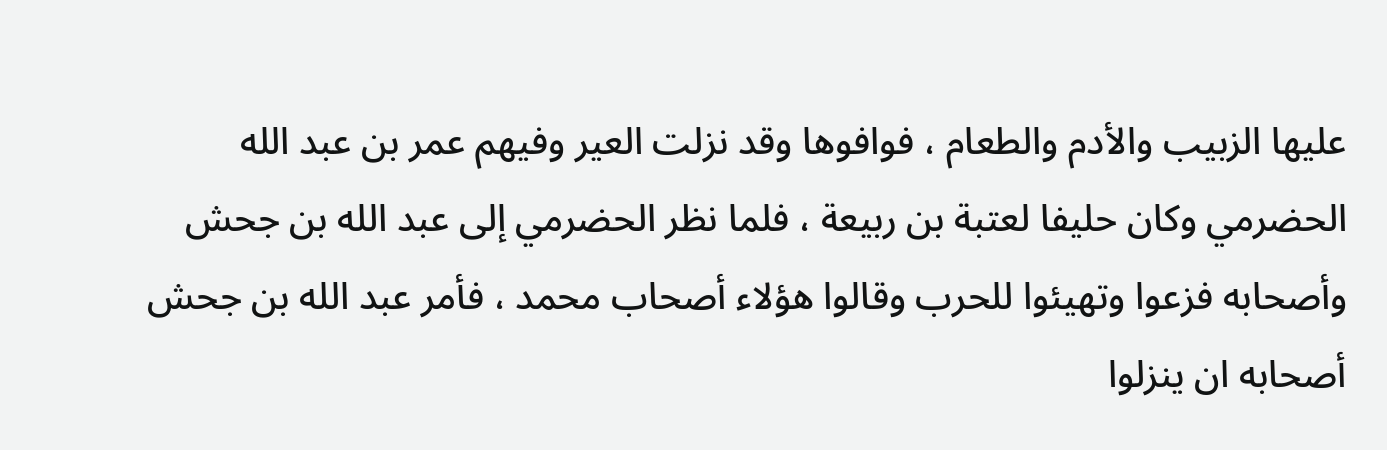عليها الزبيب والأدم والطعام ، فوافوها وقد نزلت العير وفيهم عمر بن عبد الله الحضرمي وكان حليفا لعتبة بن ربيعة ، فلما نظر الحضرمي إلى عبد الله بن جحش وأصحابه فزعوا وتهيئوا للحرب وقالوا هؤلاء أصحاب محمد ، فأمر عبد الله بن جحش أصحابه ان ينزلوا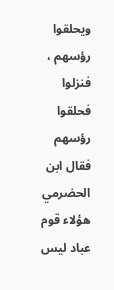ويحلقوا رؤسهم ، فنزلوا فحلقوا رؤسهم فقال ابن الحضرمي هؤلاء قوم عباد ليس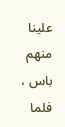علينا منهم باس ، فلما